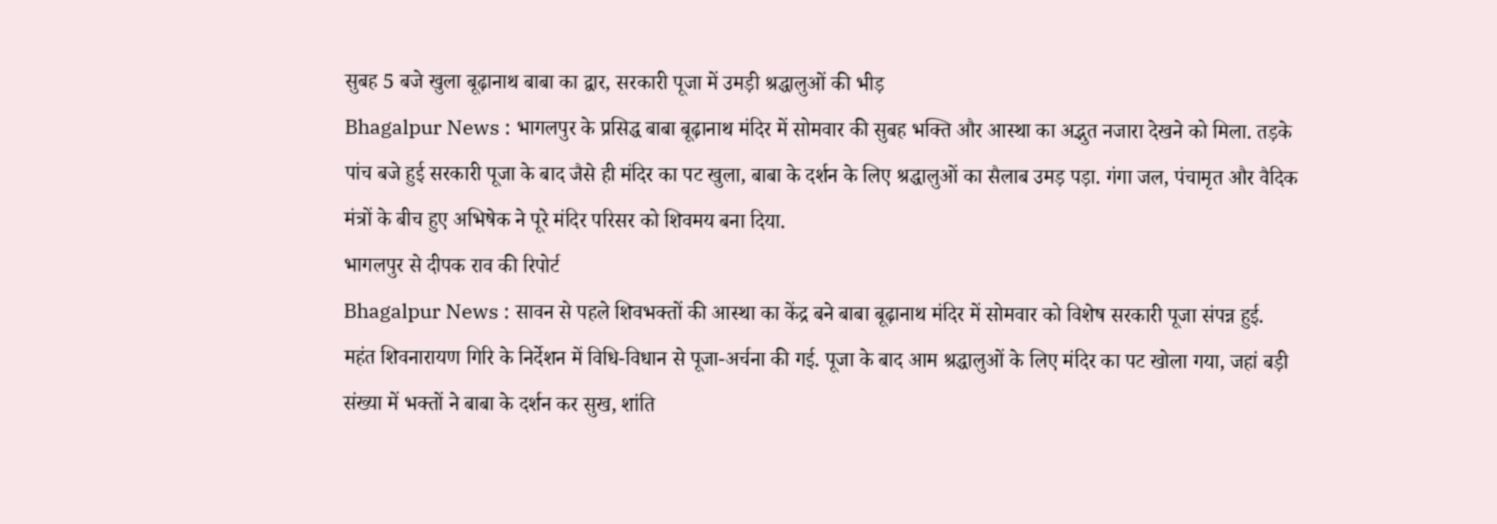सुबह 5 बजे खुला बूढ़ानाथ बाबा का द्वार, सरकारी पूजा में उमड़ी श्रद्धालुओं की भीड़
Bhagalpur News : भागलपुर के प्रसिद्ध बाबा बूढ़ानाथ मंदिर में सोमवार की सुबह भक्ति और आस्था का अद्भुत नजारा देखने को मिला. तड़के पांच बजे हुई सरकारी पूजा के बाद जैसे ही मंदिर का पट खुला, बाबा के दर्शन के लिए श्रद्धालुओं का सैलाब उमड़ पड़ा. गंगा जल, पंचामृत और वैदिक मंत्रों के बीच हुए अभिषेक ने पूरे मंदिर परिसर को शिवमय बना दिया.
भागलपुर से दीपक राव की रिपोर्ट
Bhagalpur News : सावन से पहले शिवभक्तों की आस्था का केंद्र बने बाबा बूढ़ानाथ मंदिर में सोमवार को विशेष सरकारी पूजा संपन्न हुई. महंत शिवनारायण गिरि के निर्देशन में विधि-विधान से पूजा-अर्चना की गई. पूजा के बाद आम श्रद्धालुओं के लिए मंदिर का पट खोला गया, जहां बड़ी संख्या में भक्तों ने बाबा के दर्शन कर सुख, शांति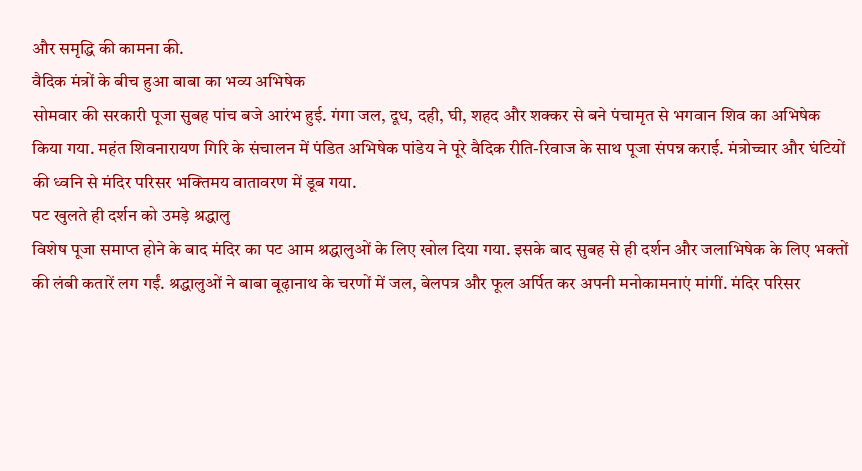और समृद्धि की कामना की.
वैदिक मंत्रों के बीच हुआ बाबा का भव्य अभिषेक
सोमवार की सरकारी पूजा सुबह पांच बजे आरंभ हुई. गंगा जल, दूध, दही, घी, शहद और शक्कर से बने पंचामृत से भगवान शिव का अभिषेक किया गया. महंत शिवनारायण गिरि के संचालन में पंडित अभिषेक पांडेय ने पूरे वैदिक रीति-रिवाज के साथ पूजा संपन्न कराई. मंत्रोच्चार और घंटियों की ध्वनि से मंदिर परिसर भक्तिमय वातावरण में डूब गया.
पट खुलते ही दर्शन को उमड़े श्रद्धालु
विशेष पूजा समाप्त होने के बाद मंदिर का पट आम श्रद्धालुओं के लिए खोल दिया गया. इसके बाद सुबह से ही दर्शन और जलाभिषेक के लिए भक्तों की लंबी कतारें लग गईं. श्रद्धालुओं ने बाबा बूढ़ानाथ के चरणों में जल, बेलपत्र और फूल अर्पित कर अपनी मनोकामनाएं मांगीं. मंदिर परिसर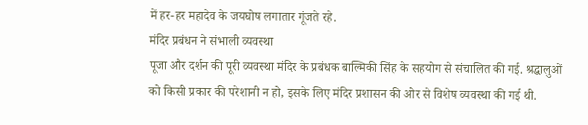में हर-हर महादेव के जयघोष लगातार गूंजते रहे.
मंदिर प्रबंधन ने संभाली व्यवस्था
पूजा और दर्शन की पूरी व्यवस्था मंदिर के प्रबंधक बाल्मिकी सिंह के सहयोग से संचालित की गई. श्रद्धालुओं को किसी प्रकार की परेशानी न हो, इसके लिए मंदिर प्रशासन की ओर से विशेष व्यवस्था की गई थी.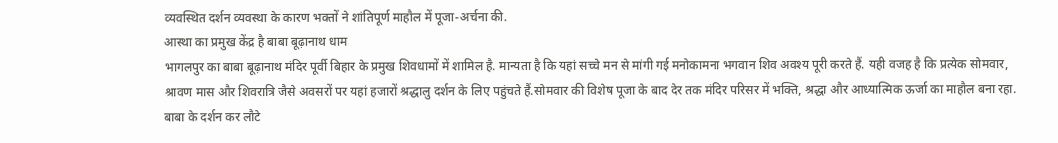व्यवस्थित दर्शन व्यवस्था के कारण भक्तों ने शांतिपूर्ण माहौल में पूजा-अर्चना की.
आस्था का प्रमुख केंद्र है बाबा बूढ़ानाथ धाम
भागलपुर का बाबा बूढ़ानाथ मंदिर पूर्वी बिहार के प्रमुख शिवधामों में शामिल है. मान्यता है कि यहां सच्चे मन से मांगी गई मनोकामना भगवान शिव अवश्य पूरी करते हैं. यही वजह है कि प्रत्येक सोमवार, श्रावण मास और शिवरात्रि जैसे अवसरों पर यहां हजारों श्रद्धालु दर्शन के लिए पहुंचते हैं.सोमवार की विशेष पूजा के बाद देर तक मंदिर परिसर में भक्ति, श्रद्धा और आध्यात्मिक ऊर्जा का माहौल बना रहा. बाबा के दर्शन कर लौटे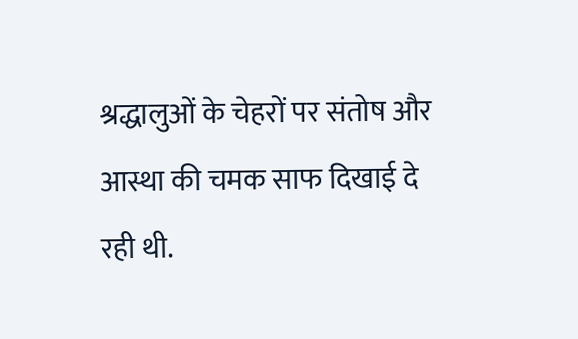श्रद्धालुओं के चेहरों पर संतोष और आस्था की चमक साफ दिखाई दे रही थी.